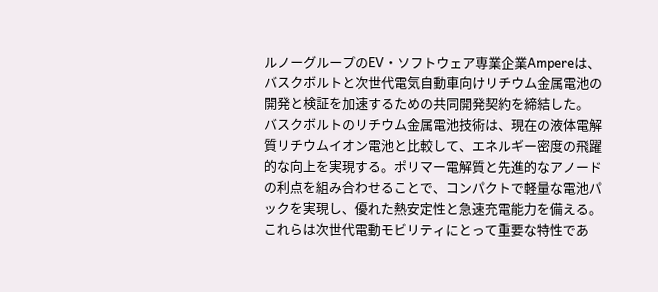ルノーグループのEV・ソフトウェア専業企業Ampereは、バスクボルトと次世代電気自動車向けリチウム金属電池の開発と検証を加速するための共同開発契約を締結した。
バスクボルトのリチウム金属電池技術は、現在の液体電解質リチウムイオン電池と比較して、エネルギー密度の飛躍的な向上を実現する。ポリマー電解質と先進的なアノードの利点を組み合わせることで、コンパクトで軽量な電池パックを実現し、優れた熱安定性と急速充電能力を備える。これらは次世代電動モビリティにとって重要な特性であ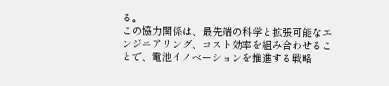る。
この協力関係は、最先端の科学と拡張可能なエンジニアリング、コスト効率を組み合わせることで、電池イノベーションを推進する戦略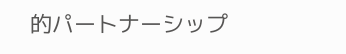的パートナーシップ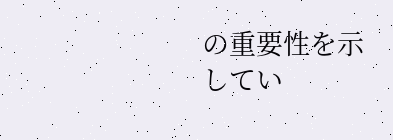の重要性を示してい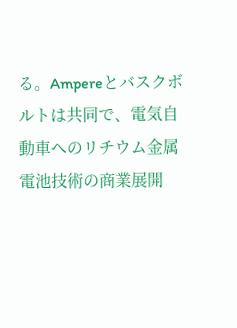る。Ampereとバスクボルトは共同で、電気自動車へのリチウム金属電池技術の商業展開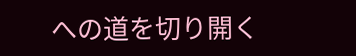への道を切り開く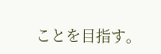ことを目指す。